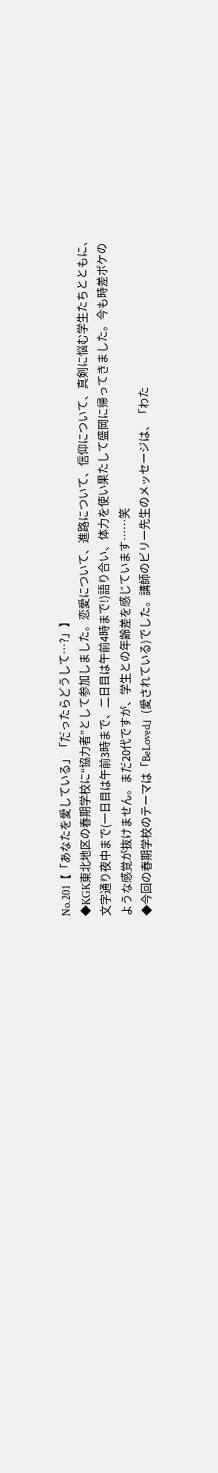No.201【「あなたを愛している」「だったらどうして…?」】
◆KGK東北地区の春期学校に“協力者”として参加しました。恋愛について、進路について、信仰について、真剣に悩む学生たちとともに、文字通り夜中まで(一日目は午前3時まで、二日目は午前4時まで!)語り合い、体力を使い果たして盛岡に帰ってきました。今も時差ボケのような感覚が抜けません。まだ20代ですが、学生との年齢差を感じています……笑
◆今回の春期学校のテーマは「BeLoved」(愛されている)でした。講師のビリー先生のメッセージは、「わた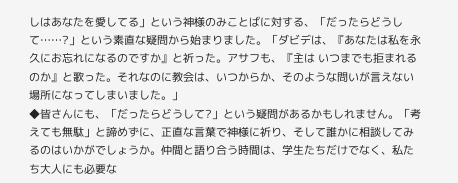しはあなたを愛してる」という神様のみことばに対する、「だったらどうして……?」という素直な疑問から始まりました。「ダビデは、『あなたは私を永久にお忘れになるのですか』と祈った。アサフも、『主は いつまでも拒まれるのか』と歌った。それなのに教会は、いつからか、そのような問いが言えない場所になってしまいました。」
◆皆さんにも、「だったらどうして?」という疑問があるかもしれません。「考えても無駄」と諦めずに、正直な言葉で神様に祈り、そして誰かに相談してみるのはいかがでしょうか。仲間と語り合う時間は、学生たちだけでなく、私たち大人にも必要な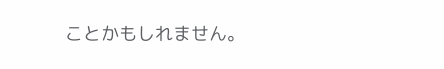ことかもしれません。